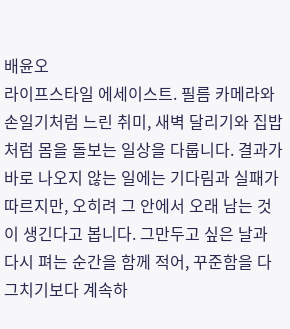배윤오
라이프스타일 에세이스트. 필름 카메라와 손일기처럼 느린 취미, 새벽 달리기와 집밥처럼 몸을 돌보는 일상을 다룹니다. 결과가 바로 나오지 않는 일에는 기다림과 실패가 따르지만, 오히려 그 안에서 오래 남는 것이 생긴다고 봅니다. 그만두고 싶은 날과 다시 펴는 순간을 함께 적어, 꾸준함을 다그치기보다 계속하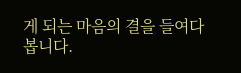게 되는 마음의 결을 들여다봅니다.